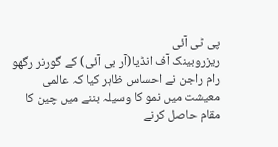پی ٹی آئی
ریزروبینک آف انڈیا(آر بی آئی) کے گورنر رگھو رام راجن نے احساس ظاہر کیا کہ عالمی معیشت میں نمو کا وسیلہ بننے میں چین کا مقام حاصل کرنے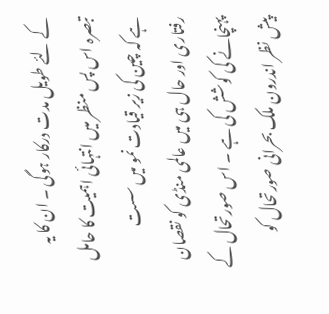کے لئے طویل مدت درکار ہوگی ۔ ان کا یہ تبصرہ اس پس منظر میں انتہائی اہمیت کا حامل ہے کہ چین کی زیر قیادت نمو میں سست رفتاری اور حال ہی میں عالمی منڈی کو نقصان پہنچانے کی کوشش کی ہے ۔ اس صورتحال کے پیش نظر اندرون ملک بحرانی صورتحال کو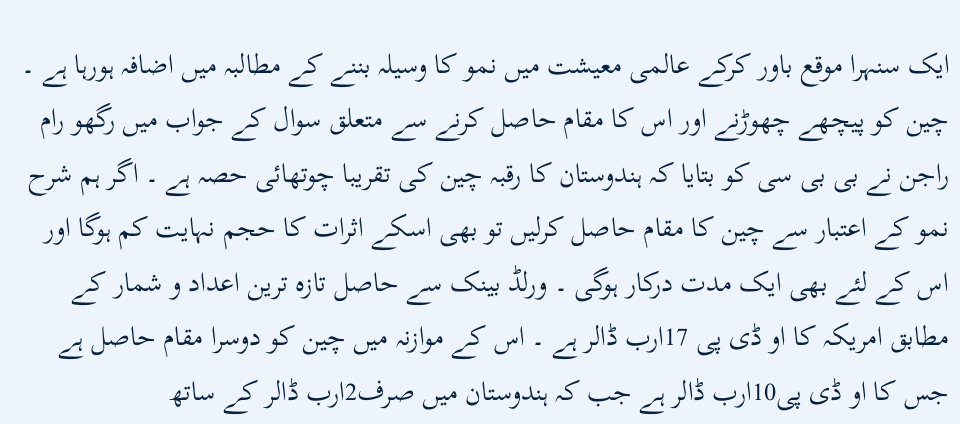ایک سنہرا موقع باور کرکے عالمی معیشت میں نمو کا وسیلہ بننے کے مطالبہ میں اضافہ ہورہا ہے ۔ چین کو پیچھے چھوڑنے اور اس کا مقام حاصل کرنے سے متعلق سوال کے جواب میں رگھو رام راجن نے بی بی سی کو بتایا کہ ہندوستان کا رقبہ چین کی تقریبا چوتھائی حصہ ہے ۔ اگر ہم شرح نمو کے اعتبار سے چین کا مقام حاصل کرلیں تو بھی اسکے اثرات کا حجم نہایت کم ہوگا اور اس کے لئے بھی ایک مدت درکار ہوگی ۔ ورلڈ بینک سے حاصل تازہ ترین اعداد و شمار کے مطابق امریکہ کا او ڈی پی 17ارب ڈالر ہے ۔ اس کے موازنہ میں چین کو دوسرا مقام حاصل ہے جس کا او ڈی پی10ارب ڈالر ہے جب کہ ہندوستان میں صرف2ارب ڈالر کے ساتھ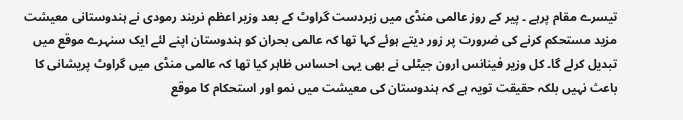تیسرے مقام پرہے ۔ پیر کے روز عالمی منڈی میں زبردست گراوٹ کے بعد وزیر اعظم نریند رمودی نے ہندوستانی معیشت مزید مستحکم کرنے کی ضرورت پر زور دیتے ہوئے کہا تھا کہ عالمی بحران کو ہندوستان اپنے لئے ایک سنہرے موقع میں تبدیل کرلے گا۔ کل وزیر فینانس ارون جیٹلی نے بھی یہی احساس ظاہر کیا تھا کہ عالمی منڈی میں گراوٹ پریشانی کا باعث نہیں بلکہ حقیقت تویہ ہے کہ ہندوستان کی معیشت میں نمو اور استحکام کا موقع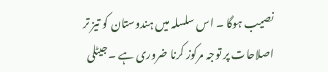نصیب ہوگا ۔ اس سلسلہ میں ہندوستان کو تیز تر اصلاحات پر توجہ مرکوز کرنا ضروری ہے ۔ جیٹلی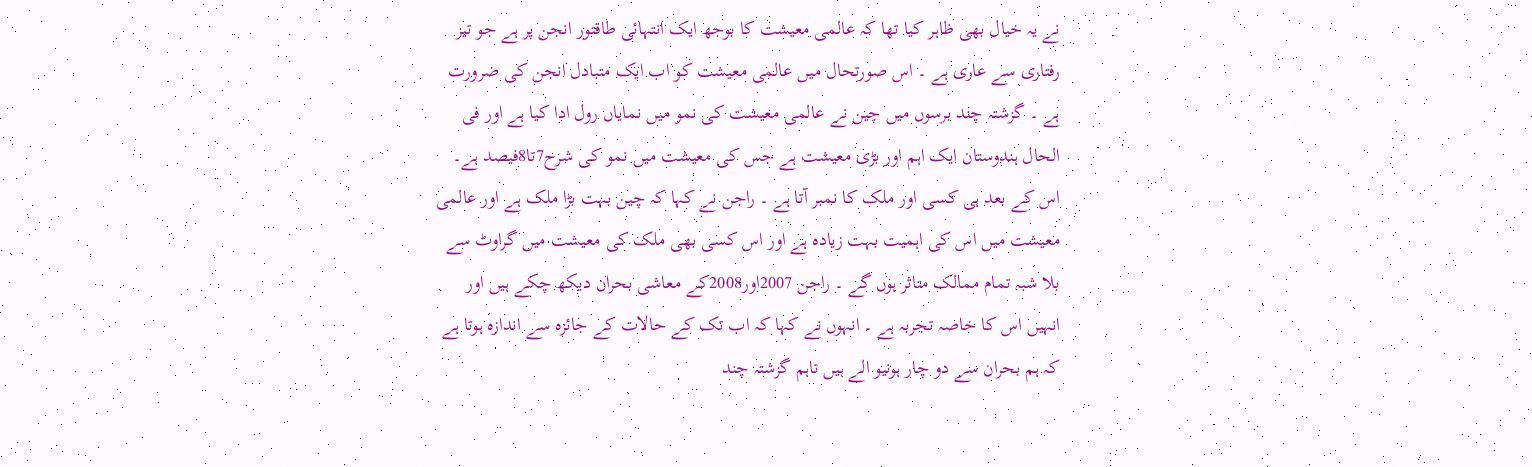نے یہ خیال بھی ظاہر کیا تھا کہ عالمی معیشت کا بوجھ ایک انتہائی طاقتور انجن پر ہے جو تیز رفتاری سے عاری ہے ۔ اس صورتحال میں عالمی معیشت کو اب ایک متبادل انجن کی ضرورت ہے ۔ گزشتہ چند برسوں میں چین نے عالمی معیشت کی نمو میں نمایاں رول ادا کیا ہے اور فی الحال ہندوستان ایک اہم اور بڑی معیشت ہے جس کی معیشت میں نمو کی شرح7تا8فیصد ہے۔ اس کے بعد ہی کسی اور ملک کا نمبر آتا ہے ۔ راجن نے کہا کہ چین بہت بڑا ملک ہے اور عالمی معیشت میں اس کی اہمیت بہت زیادہ ہے اور اس کسی بھی ملک کی معیشت میں گراوٹ سے بلا شبہ تمام ممالک متاثر ہوں گے ۔ راجن 2007اور2008کے معاشی بحران دیکھ چکے ہیں اور انہیں اس کا خاصہ تجربہ ہے ۔ انہوں نے کہا کہ اب تک کے حالات کے جائزہ سے اندازہ ہوتا ہے کہ ہم بحران سے دو چار ہونیو الے ہیں تاہم گزشتہ چند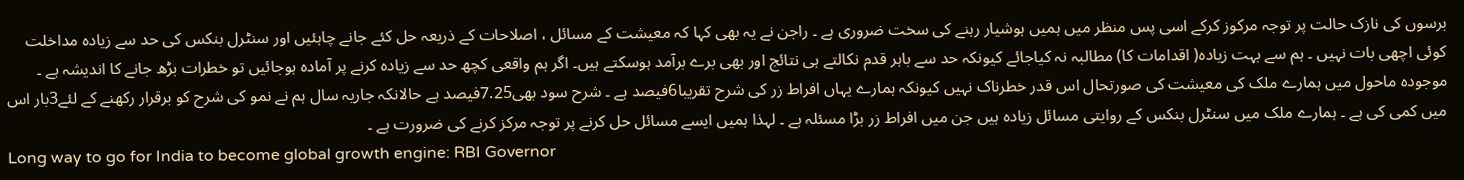برسوں کی نازک حالت پر توجہ مرکوز کرکے اسی پس منظر میں ہمیں ہوشیار رہنے کی سخت ضروری ہے ۔ راجن نے یہ بھی کہا کہ معیشت کے مسائل ، اصلاحات کے ذریعہ حل کئے جانے چاہئیں اور سنٹرل بنکس کی حد سے زیادہ مداخلت کوئی اچھی بات نہیں ۔ ہم سے بہت زیادہ( اقدامات کا) مطالبہ نہ کیاجائے کیونکہ حد سے باہر قدم نکالتے ہی نتائج اور بھی برے برآمد ہوسکتے ہیں۔ اگر ہم واقعی کچھ حد سے زیادہ کرنے پر آمادہ ہوجائیں تو خطرات بڑھ جانے کا اندیشہ ہے ۔ موجودہ ماحول میں ہمارے ملک کی معیشت کی صورتحال اس قدر خطرناک نہیں کیونکہ ہمارے یہاں افراط زر کی شرح تقریبا6فیصد ہے ۔ شرح سود بھی7.25فیصد ہے حالانکہ جاریہ سال ہم نے نمو کی شرح کو برقرار رکھنے کے لئے3بار اس میں کمی کی ہے ۔ ہمارے ملک میں سنٹرل بنکس کے روایتی مسائل زیادہ ہیں جن میں افراط زر بڑا مسئلہ ہے ۔ لہذا ہمیں ایسے مسائل حل کرنے پر توجہ مرکز کرنے کی ضرورت ہے ۔
Long way to go for India to become global growth engine: RBI Governor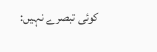کوئی تبصرے نہیں: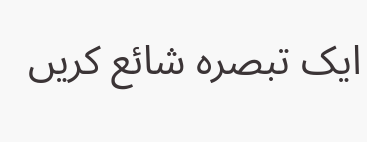ایک تبصرہ شائع کریں